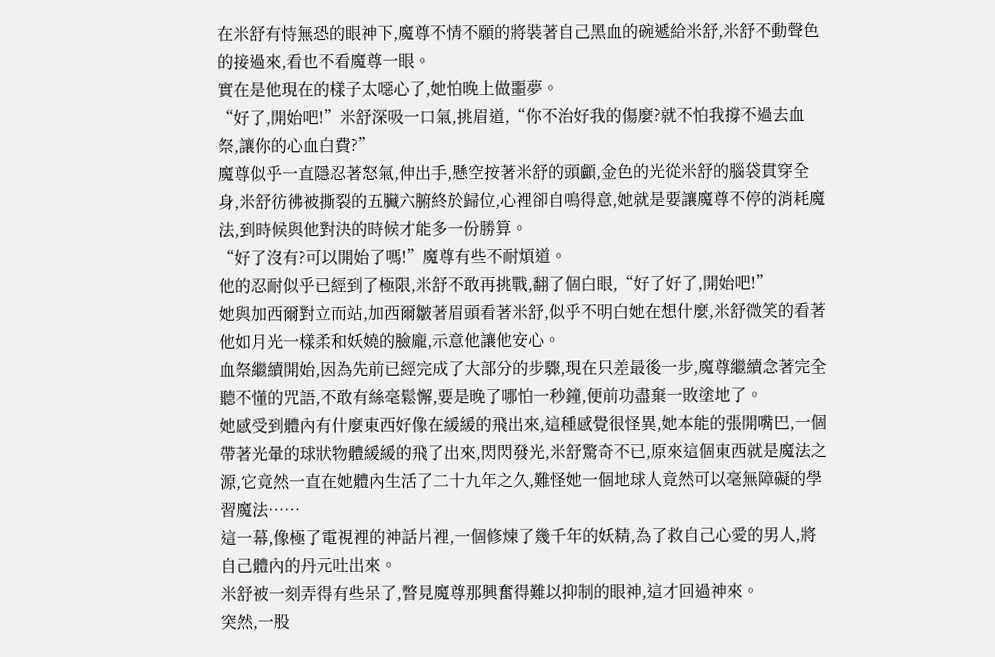在米舒有恃無恐的眼神下,魔尊不情不願的將裝著自己黑血的碗遞給米舒,米舒不動聲色的接過來,看也不看魔尊一眼。
實在是他現在的樣子太噁心了,她怕晚上做噩夢。
“好了,開始吧!”米舒深吸一口氣,挑眉道,“你不治好我的傷麼?就不怕我撐不過去血祭,讓你的心血白費?”
魔尊似乎一直隱忍著怒氣,伸出手,懸空按著米舒的頭顱,金色的光從米舒的腦袋貫穿全身,米舒彷彿被撕裂的五臟六腑終於歸位,心裡卻自鳴得意,她就是要讓魔尊不停的消耗魔法,到時候與他對決的時候才能多一份勝算。
“好了沒有?可以開始了嗎!”魔尊有些不耐煩道。
他的忍耐似乎已經到了極限,米舒不敢再挑戰,翻了個白眼,“好了好了,開始吧!”
她與加西爾對立而站,加西爾皺著眉頭看著米舒,似乎不明白她在想什麼,米舒微笑的看著他如月光一樣柔和妖嬈的臉龐,示意他讓他安心。
血祭繼續開始,因為先前已經完成了大部分的步驟,現在只差最後一步,魔尊繼續念著完全聽不懂的咒語,不敢有絲毫鬆懈,要是晚了哪怕一秒鐘,便前功盡棄一敗塗地了。
她感受到體內有什麼東西好像在緩緩的飛出來,這種感覺很怪異,她本能的張開嘴巴,一個帶著光暈的球狀物體緩緩的飛了出來,閃閃發光,米舒驚奇不已,原來這個東西就是魔法之源,它竟然一直在她體內生活了二十九年之久,難怪她一個地球人竟然可以毫無障礙的學習魔法……
這一幕,像極了電視裡的神話片裡,一個修煉了幾千年的妖精,為了救自己心愛的男人,將自己體內的丹元吐出來。
米舒被一刻弄得有些呆了,瞥見魔尊那興奮得難以抑制的眼神,這才回過神來。
突然,一股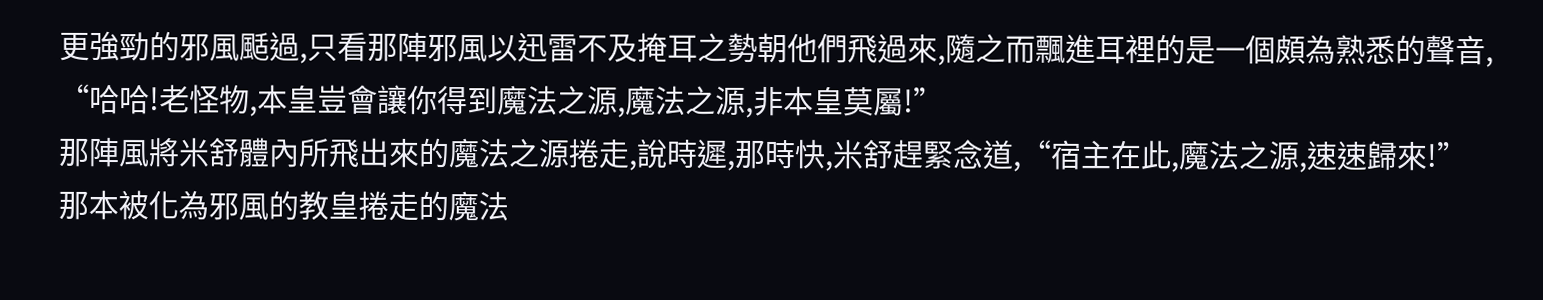更強勁的邪風颳過,只看那陣邪風以迅雷不及掩耳之勢朝他們飛過來,隨之而飄進耳裡的是一個頗為熟悉的聲音,
“哈哈!老怪物,本皇豈會讓你得到魔法之源,魔法之源,非本皇莫屬!”
那陣風將米舒體內所飛出來的魔法之源捲走,說時遲,那時快,米舒趕緊念道,“宿主在此,魔法之源,速速歸來!”
那本被化為邪風的教皇捲走的魔法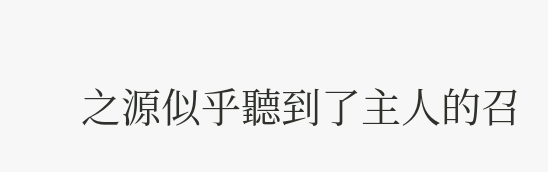之源似乎聽到了主人的召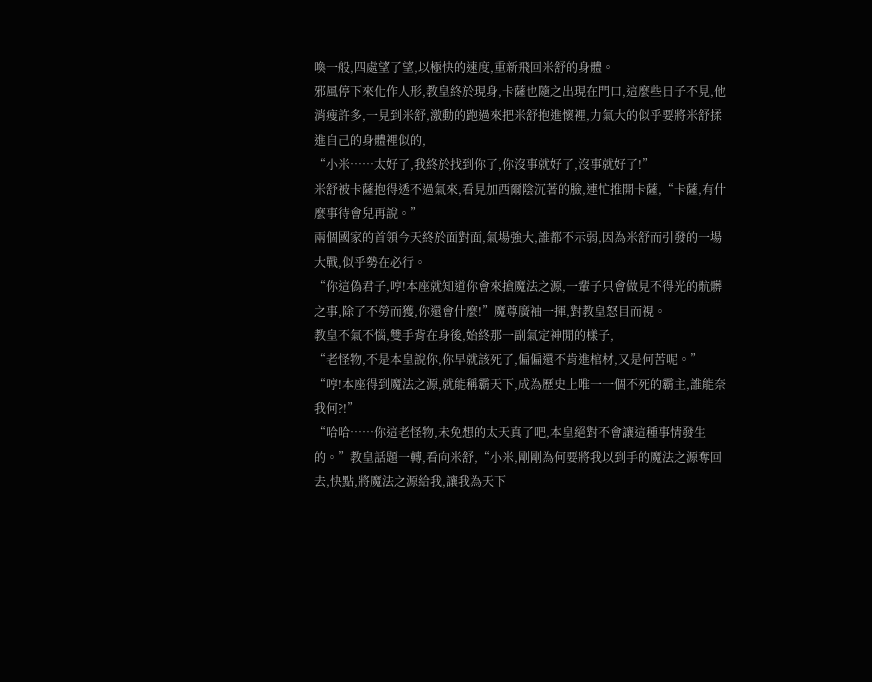喚一般,四處望了望,以極快的速度,重新飛回米舒的身體。
邪風停下來化作人形,教皇終於現身,卡薩也隨之出現在門口,這麼些日子不見,他消瘦許多,一見到米舒,激動的跑過來把米舒抱進懷裡,力氣大的似乎要將米舒揉進自己的身體裡似的,
“小米……太好了,我終於找到你了,你沒事就好了,沒事就好了!”
米舒被卡薩抱得透不過氣來,看見加西爾陰沉著的臉,連忙推開卡薩,“卡薩,有什麼事待會兒再說。”
兩個國家的首領今天終於面對面,氣場強大,誰都不示弱,因為米舒而引發的一場大戰,似乎勢在必行。
“你這偽君子,哼!本座就知道你會來搶魔法之源,一輩子只會做見不得光的骯髒之事,除了不勞而獲,你還會什麼!”魔尊廣袖一揮,對教皇怒目而視。
教皇不氣不惱,雙手背在身後,始終那一副氣定神閒的樣子,
“老怪物,不是本皇說你,你早就該死了,偏偏還不肯進棺材,又是何苦呢。”
“哼!本座得到魔法之源,就能稱霸天下,成為歷史上唯一一個不死的霸主,誰能奈我何?!”
“哈哈……你這老怪物,未免想的太天真了吧,本皇絕對不會讓這種事情發生的。”教皇話題一轉,看向米舒,“小米,剛剛為何要將我以到手的魔法之源奪回去,快點,將魔法之源給我,讓我為天下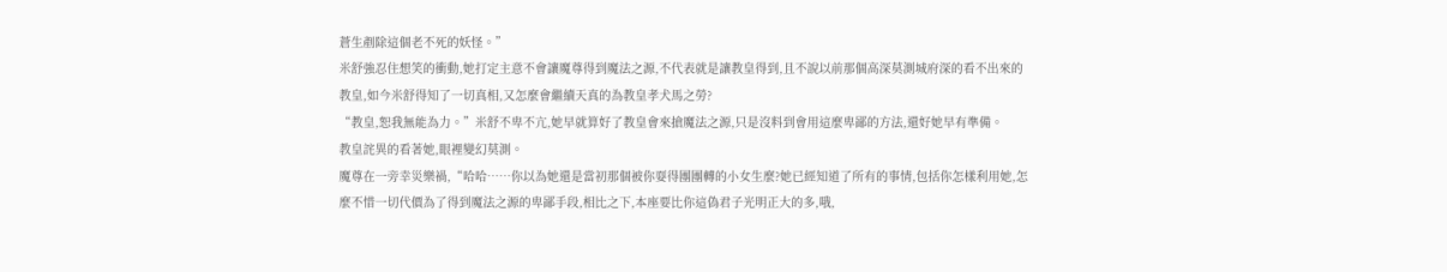蒼生剷除這個老不死的妖怪。”
米舒強忍住想笑的衝動,她打定主意不會讓魔尊得到魔法之源,不代表就是讓教皇得到,且不說以前那個高深莫測城府深的看不出來的教皇,如今米舒得知了一切真相,又怎麼會繼續天真的為教皇孝犬馬之勞?
“教皇,恕我無能為力。”米舒不卑不亢,她早就算好了教皇會來搶魔法之源,只是沒料到會用這麼卑鄙的方法,還好她早有準備。
教皇詫異的看著她,眼裡變幻莫測。
魔尊在一旁幸災樂禍,“哈哈……你以為她還是當初那個被你耍得團團轉的小女生麼?她已經知道了所有的事情,包括你怎樣利用她,怎麼不惜一切代價為了得到魔法之源的卑鄙手段,相比之下,本座要比你這偽君子光明正大的多,哦,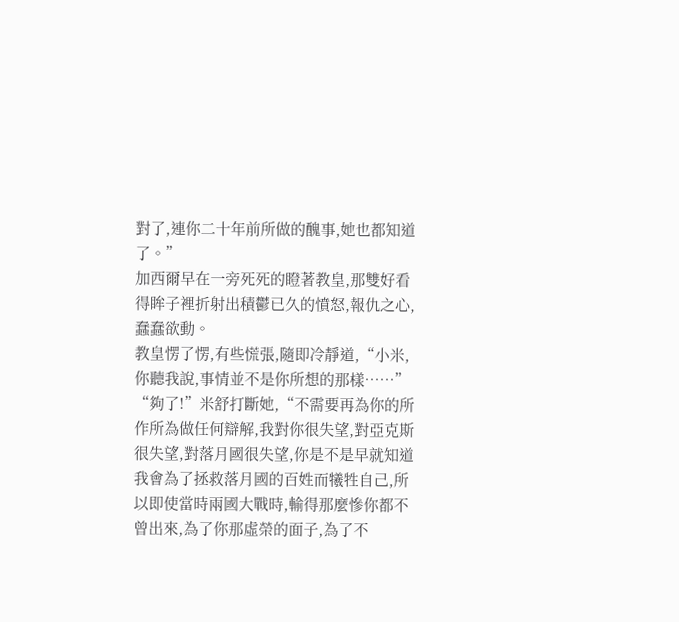對了,連你二十年前所做的醜事,她也都知道了。”
加西爾早在一旁死死的瞪著教皇,那雙好看得眸子裡折射出積鬱已久的憤怒,報仇之心,蠢蠢欲動。
教皇愣了愣,有些慌張,隨即冷靜道,“小米,你聽我說,事情並不是你所想的那樣……”
“夠了!”米舒打斷她,“不需要再為你的所作所為做任何辯解,我對你很失望,對亞克斯很失望,對落月國很失望,你是不是早就知道我會為了拯救落月國的百姓而犧牲自己,所以即使當時兩國大戰時,輸得那麼慘你都不曾出來,為了你那虛榮的面子,為了不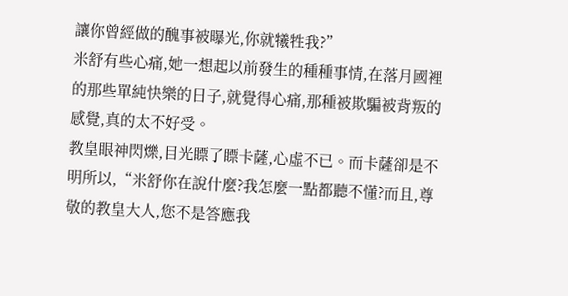讓你曾經做的醜事被曝光,你就犧牲我?”
米舒有些心痛,她一想起以前發生的種種事情,在落月國裡的那些單純快樂的日子,就覺得心痛,那種被欺騙被背叛的感覺,真的太不好受。
教皇眼神閃爍,目光瞟了瞟卡薩,心虛不已。而卡薩卻是不明所以,“米舒你在說什麼?我怎麼一點都聽不懂?而且,尊敬的教皇大人,您不是答應我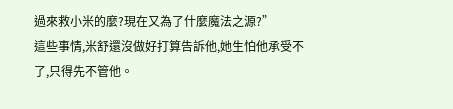過來救小米的麼?現在又為了什麼魔法之源?”
這些事情,米舒還沒做好打算告訴他,她生怕他承受不了,只得先不管他。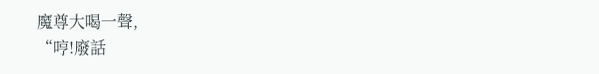魔尊大喝一聲,
“哼!廢話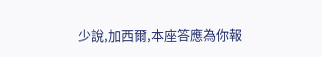少說,加西爾,本座答應為你報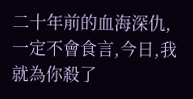二十年前的血海深仇,一定不會食言,今日,我就為你殺了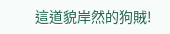這道貌岸然的狗賊!